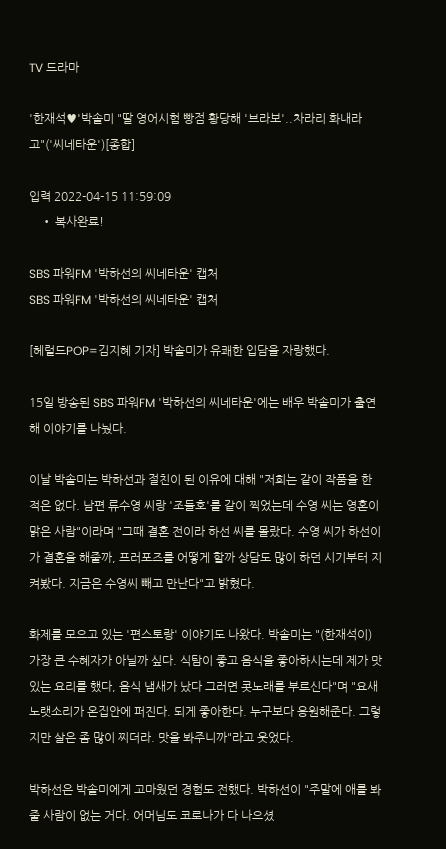TV 드라마

'한재석♥'박솔미 "딸 영어시험 빵점 황당해 '브라보'..차라리 화내라고"('씨네타운')[종합]

입력 2022-04-15 11:59:09
    • 복사완료!

SBS 파워FM '박하선의 씨네타운' 캡처
SBS 파워FM '박하선의 씨네타운' 캡처

[헤럴드POP=김지혜 기자] 박솔미가 유쾌한 입담을 자랑했다.

15일 방송된 SBS 파워FM '박하선의 씨네타운'에는 배우 박솔미가 출연해 이야기를 나눴다.

이날 박솔미는 박하선과 절친이 된 이유에 대해 "저희는 같이 작품을 한 적은 없다. 남편 류수영 씨랑 '조들호'를 같이 찍었는데 수영 씨는 영혼이 맑은 사람"이라며 "그때 결혼 전이라 하선 씨를 몰랐다. 수영 씨가 하선이가 결혼을 해줄까, 프러포즈를 어떻게 할까 상담도 많이 하던 시기부터 지켜봤다. 지금은 수영씨 빼고 만난다"고 밝혔다.

화제를 모으고 있는 '편스토랑' 이야기도 나왔다. 박솔미는 "(한재석이) 가장 큰 수혜자가 아닐까 싶다. 식탐이 좋고 음식을 좋아하시는데 제가 맛있는 요리를 했다, 음식 냄새가 났다 그러면 콧노래를 부르신다"며 "요새 노랫소리가 온집안에 퍼진다. 되게 좋아한다. 누구보다 응원해준다. 그렇지만 살은 좀 많이 찌더라. 맛을 봐주니까"라고 웃었다.

박하선은 박솔미에게 고마웠던 경험도 전했다. 박하선이 "주말에 애를 봐줄 사람이 없는 거다. 어머님도 코로나가 다 나으셨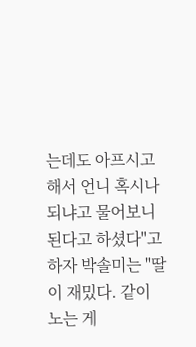는데도 아프시고 해서 언니 혹시나 되냐고 물어보니 된다고 하셨다"고 하자 박솔미는 "딸이 재밌다. 같이 노는 게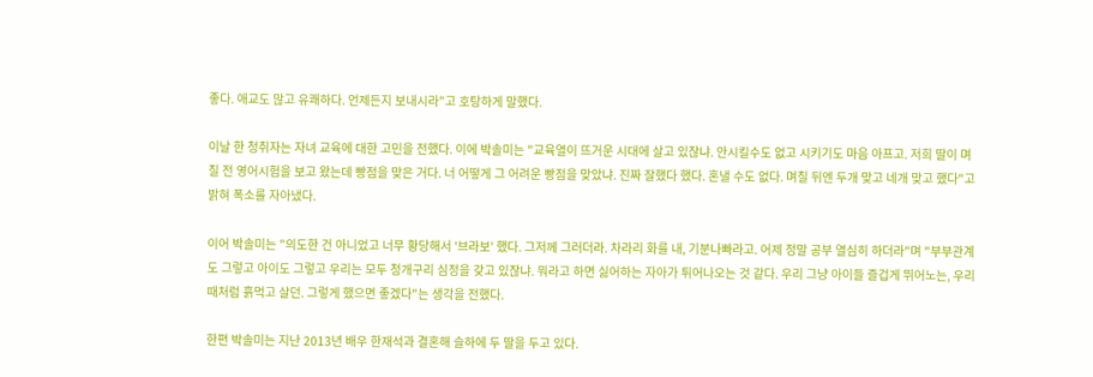좋다. 애교도 많고 유쾌하다. 언제든지 보내시라"고 호탕하게 말했다.

이날 한 청취자는 자녀 교육에 대한 고민을 전했다. 이에 박솔미는 "교육열이 뜨거운 시대에 살고 있잖냐. 안시킬수도 없고 시키기도 마음 아프고. 저희 딸이 며칠 전 영어시험을 보고 왔는데 빵점을 맞은 거다. 너 어떻게 그 어려운 빵점을 맞았냐. 진짜 잘했다 했다. 혼낼 수도 없다. 며칠 뒤엔 두개 맞고 네개 맞고 했다"고 밝혀 폭소를 자아냈다.

이어 박솔미는 "의도한 건 아니었고 너무 황당해서 '브라보' 했다. 그저께 그러더라. 차라리 화를 내, 기분나빠라고. 어제 정말 공부 열심히 하더라"며 "부부관계도 그렇고 아이도 그렇고 우리는 모두 청개구리 심정을 갖고 있잖냐. 뭐라고 하면 싫어하는 자아가 튀어나오는 것 같다. 우리 그냥 아이들 즐겁게 뛰어노는, 우리 때처럼 흙먹고 살던. 그렇게 했으면 좋겠다"는 생각을 전했다.

한편 박솔미는 지난 2013년 배우 한재석과 결혼해 슬하에 두 딸을 두고 있다.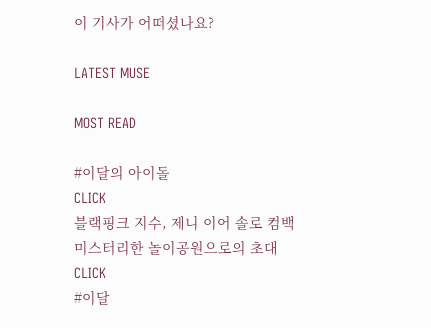이 기사가 어떠셨나요?

LATEST MUSE

MOST READ

#이달의 아이돌
CLICK
블랙핑크 지수, 제니 이어 솔로 컴백
미스터리한 놀이공원으로의 초대
CLICK
#이달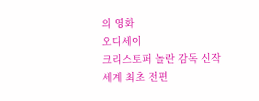의 영화
오디세이
크리스토퍼 놀란 감독 신작
세계 최초 전편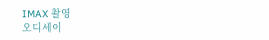IMAX 촬영
오디세이